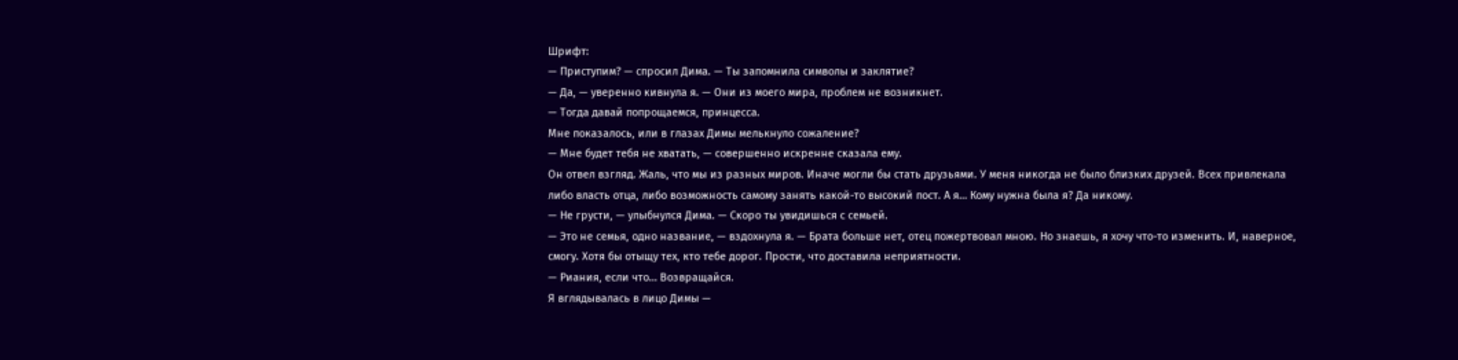Шрифт:
— Приступим? — спросил Дима. — Ты запомнила символы и заклятие?
— Да, — уверенно кивнула я. — Они из моего мира, проблем не возникнет.
— Тогда давай попрощаемся, принцесса.
Мне показалось, или в глазах Димы мелькнуло сожаление?
— Мне будет тебя не хватать, — совершенно искренне сказала ему.
Он отвел взгляд. Жаль, что мы из разных миров. Иначе могли бы стать друзьями. У меня никогда не было близких друзей. Всех привлекала либо власть отца, либо возможность самому занять какой-то высокий пост. А я… Кому нужна была я? Да никому.
— Не грусти, — улыбнулся Дима. — Скоро ты увидишься с семьей.
— Это не семья, одно название, — вздохнула я. — Брата больше нет, отец пожертвовал мною. Но знаешь, я хочу что-то изменить. И, наверное, смогу. Хотя бы отыщу тех, кто тебе дорог. Прости, что доставила неприятности.
— Риания, если что… Возвращайся.
Я вглядывалась в лицо Димы —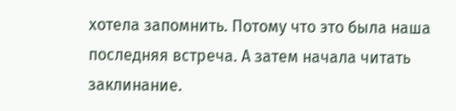хотела запомнить. Потому что это была наша последняя встреча. А затем начала читать заклинание.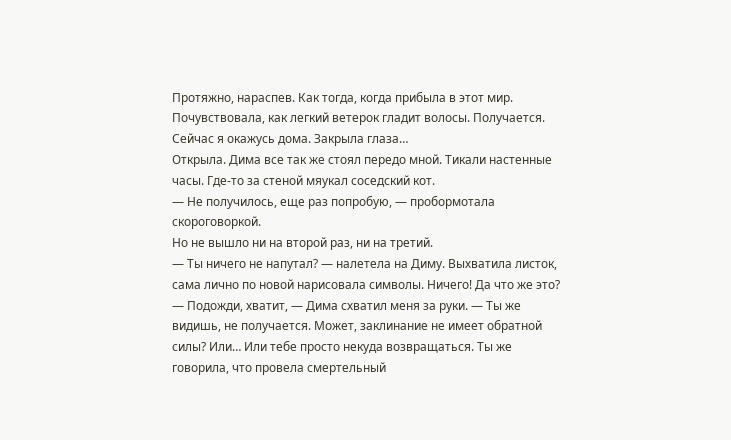Протяжно, нараспев. Как тогда, когда прибыла в этот мир. Почувствовала, как легкий ветерок гладит волосы. Получается. Сейчас я окажусь дома. Закрыла глаза…
Открыла. Дима все так же стоял передо мной. Тикали настенные часы. Где-то за стеной мяукал соседский кот.
— Не получилось, еще раз попробую, — пробормотала скороговоркой.
Но не вышло ни на второй раз, ни на третий.
— Ты ничего не напутал? — налетела на Диму. Выхватила листок, сама лично по новой нарисовала символы. Ничего! Да что же это?
— Подожди, хватит, — Дима схватил меня за руки. — Ты же видишь, не получается. Может, заклинание не имеет обратной силы? Или… Или тебе просто некуда возвращаться. Ты же говорила, что провела смертельный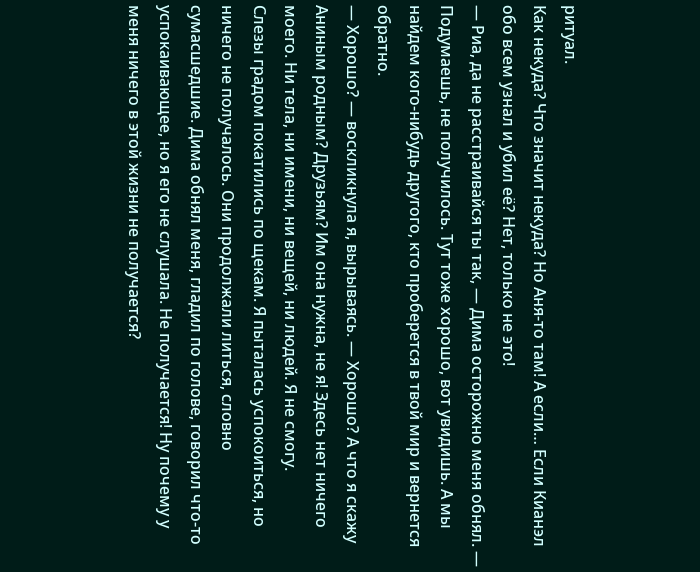ритуал.
Как некуда? Что значит некуда? Но Аня-то там! А если… Если Кианэл обо всем узнал и убил её? Нет, только не это!
— Риа, да не расстраивайся ты так, — Дима осторожно меня обнял. — Подумаешь, не получилось. Тут тоже хорошо, вот увидишь. А мы найдем кого-нибудь другого, кто проберется в твой мир и вернется обратно.
— Хорошо? — воскликнула я, вырываясь. — Хорошо? А что я скажу Аниным родным? Друзьям? Им она нужна, не я! Здесь нет ничего моего. Ни тела, ни имени, ни вещей, ни людей. Я не смогу.
Слезы градом покатились по щекам. Я пыталась успокоиться, но ничего не получалось. Они продолжали литься, словно сумасшедшие. Дима обнял меня, гладил по голове, говорил что-то успокаивающее, но я его не слушала. Не получается! Ну почему у меня ничего в этой жизни не получается?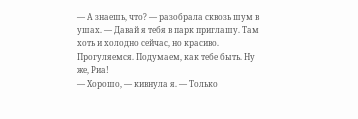— А знаешь, что? — разобрала сквозь шум в ушах. — Давай я тебя в парк приглашу. Там хоть и холодно сейчас, но красиво. Прогуляемся. Подумаем, как тебе быть. Ну же, Риа!
— Хорошо, — кивнула я. — Только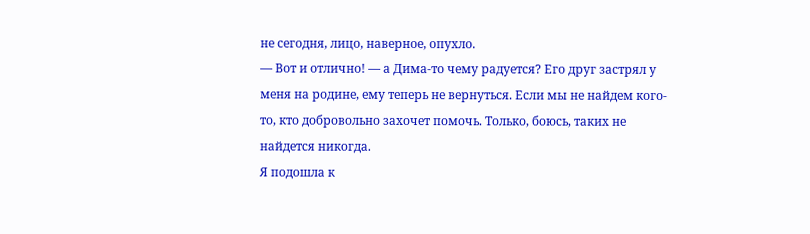не сегодня, лицо, наверное, опухло.
— Вот и отлично! — а Дима-то чему радуется? Его друг застрял у меня на родине, ему теперь не вернуться. Если мы не найдем кого-то, кто добровольно захочет помочь. Только, боюсь, таких не найдется никогда.
Я подошла к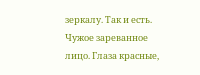зеркалу. Так и есть. Чужое зареванное лицо. Глаза красные,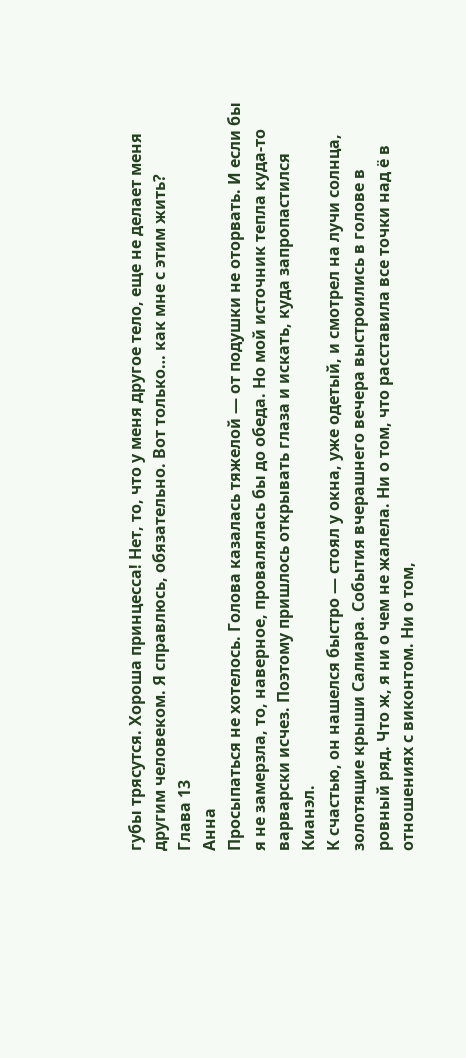губы трясутся. Хороша принцесса! Нет, то, что у меня другое тело, еще не делает меня другим человеком. Я справлюсь, обязательно. Вот только… как мне с этим жить?
Глава 13
Анна
Просыпаться не хотелось. Голова казалась тяжелой — от подушки не оторвать. И если бы я не замерзла, то, наверное, провалялась бы до обеда. Но мой источник тепла куда-то варварски исчез. Поэтому пришлось открывать глаза и искать, куда запропастился Кианэл.
К счастью, он нашелся быстро — стоял у окна, уже одетый, и смотрел на лучи солнца, золотящие крыши Салиара. События вчерашнего вечера выстроились в голове в ровный ряд. Что ж, я ни о чем не жалела. Ни о том, что расставила все точки над ё в отношениях с виконтом. Ни о том,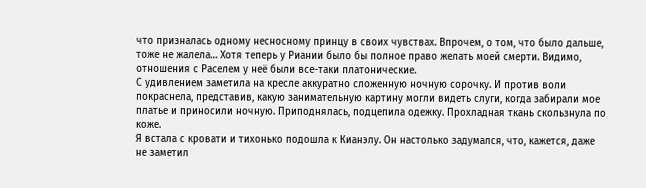что призналась одному несносному принцу в своих чувствах. Впрочем, о том, что было дальше, тоже не жалела… Хотя теперь у Риании было бы полное право желать моей смерти. Видимо, отношения с Раселем у неё были все-таки платонические.
С удивлением заметила на кресле аккуратно сложенную ночную сорочку. И против воли покраснела, представив, какую занимательную картину могли видеть слуги, когда забирали мое платье и приносили ночную. Приподнялась, подцепила одежку. Прохладная ткань скользнула по коже.
Я встала с кровати и тихонько подошла к Кианэлу. Он настолько задумался, что, кажется, даже не заметил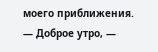моего приближения.
— Доброе утро, —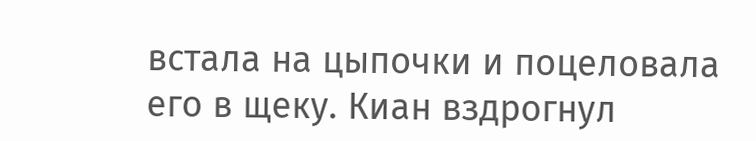встала на цыпочки и поцеловала его в щеку. Киан вздрогнул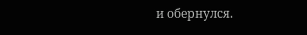и обернулся.